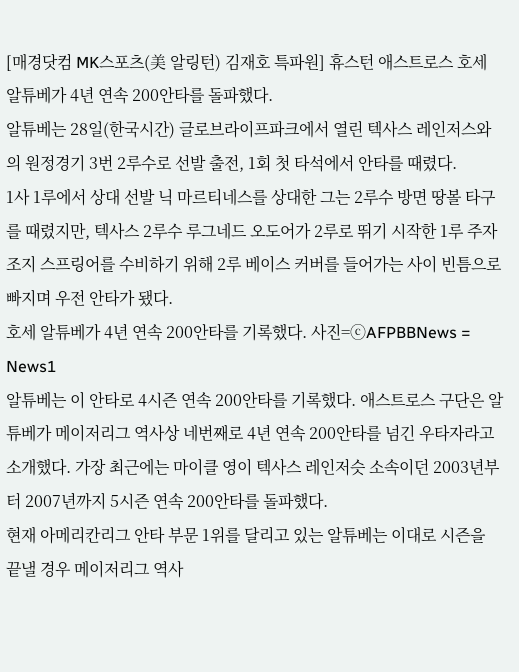[매경닷컴 MK스포츠(美 알링턴) 김재호 특파원] 휴스턴 애스트로스 호세 알튜베가 4년 연속 200안타를 돌파했다.
알튜베는 28일(한국시간) 글로브라이프파크에서 열린 텍사스 레인저스와의 원정경기 3번 2루수로 선발 출전, 1회 첫 타석에서 안타를 때렸다.
1사 1루에서 상대 선발 닉 마르티네스를 상대한 그는 2루수 방면 땅볼 타구를 때렸지만, 텍사스 2루수 루그네드 오도어가 2루로 뛰기 시작한 1루 주자 조지 스프링어를 수비하기 위해 2루 베이스 커버를 들어가는 사이 빈틈으로 빠지며 우전 안타가 됐다.
호세 알튜베가 4년 연속 200안타를 기록했다. 사진=ⓒAFPBBNews = News1
알튜베는 이 안타로 4시즌 연속 200안타를 기록했다. 애스트로스 구단은 알튜베가 메이저리그 역사상 네번째로 4년 연속 200안타를 넘긴 우타자라고 소개했다. 가장 최근에는 마이클 영이 텍사스 레인저슷 소속이던 2003년부터 2007년까지 5시즌 연속 200안타를 돌파했다.
현재 아메리칸리그 안타 부문 1위를 달리고 있는 알튜베는 이대로 시즌을 끝낼 경우 메이저리그 역사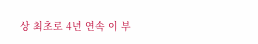상 최초로 4년 연속 이 부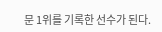문 1위를 기록한 선수가 된다.